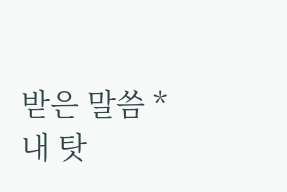받은 말씀 * 내 탓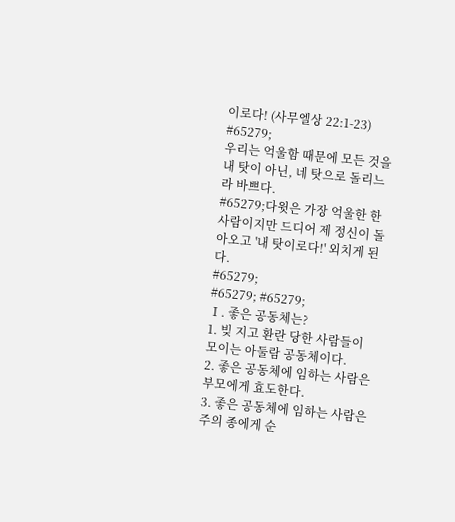이로다! (사무엘상 22:1-23)
#65279;
우리는 억울함 때문에 모든 것을 내 탓이 아닌, 네 탓으로 돌리느라 바쁘다.
#65279;다윗은 가장 억울한 한 사람이지만 드디어 제 정신이 돌아오고 '내 탓이로다!' 외치게 된다.
#65279;
#65279; #65279;
Ⅰ. 좋은 공동체는?
1. 빚 지고 환란 당한 사람들이 모이는 아둘람 공동체이다.
2. 좋은 공동체에 임하는 사람은 부모에게 효도한다.
3. 좋은 공동체에 임하는 사람은 주의 종에게 순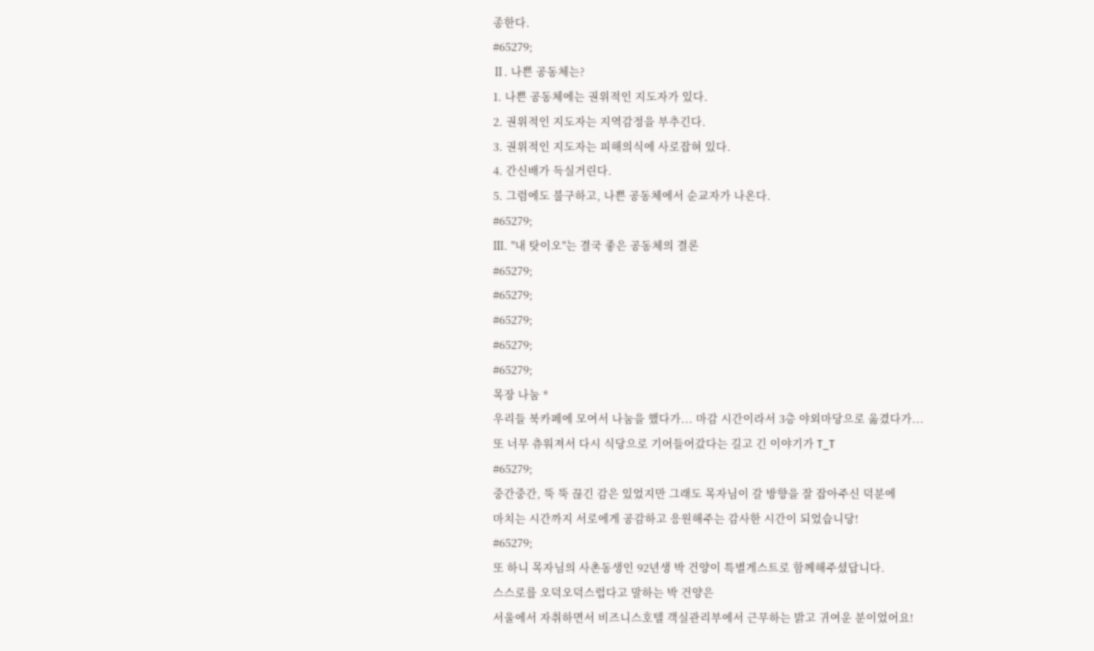종한다.
#65279;
Ⅱ. 나쁜 공동체는?
1. 나쁜 공동체에는 권위적인 지도자가 있다.
2. 권위적인 지도자는 지역감정을 부추긴다.
3. 권위적인 지도자는 피해의식에 사로잡혀 있다.
4. 간신배가 득실거린다.
5. 그럼에도 불구하고, 나쁜 공동체에서 순교자가 나온다.
#65279;
Ⅲ. "내 탓이오"는 결국 좋은 공동체의 결론
#65279;
#65279;
#65279;
#65279;
#65279;
목장 나눔 *
우리들 북카페에 모여서 나눔을 했다가... 마감 시간이라서 3층 야외마당으로 옮겼다가...
또 너무 츄워져서 다시 식당으로 기어들어갔다는 길고 긴 이야기가 T_T
#65279;
중간중간, 뚝 뚝 끊긴 감은 있었지만 그래도 목자님이 갈 방향을 잘 잡아주신 덕분에
마치는 시간까지 서로에게 공감하고 응원해주는 감사한 시간이 되었습니당!
#65279;
또 하니 목자님의 사촌동생인 92년생 박 건양이 특별게스트로 함께해주셨답니다.
스스로를 오덕오덕스럽다고 말하는 박 건양은
서울에서 자취하면서 비즈니스호텔 객실관리부에서 근무하는 밝고 귀여운 분이었어요!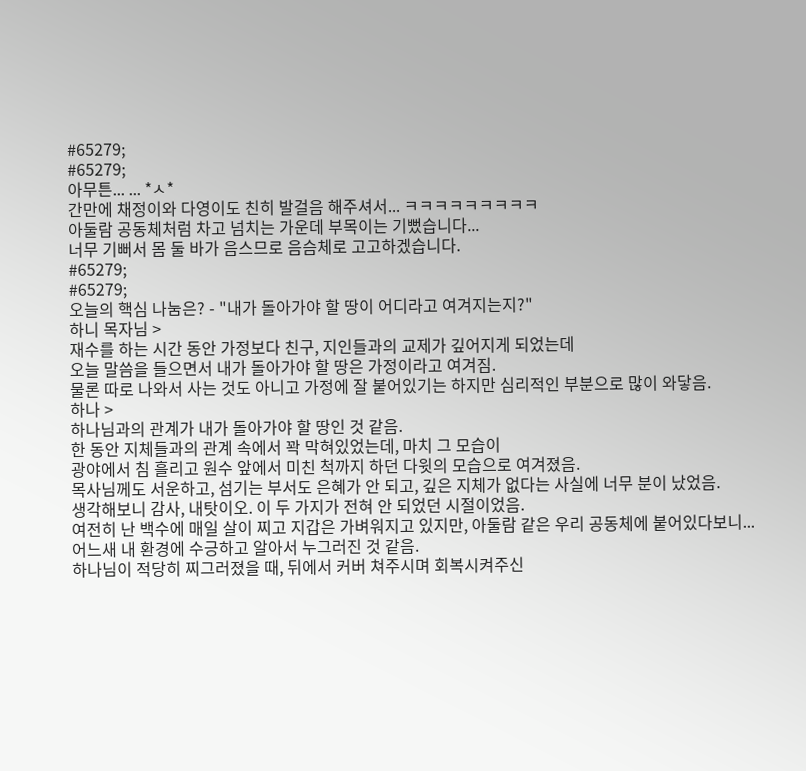#65279;
#65279;
아무튼... ... *ㅅ*
간만에 채정이와 다영이도 친히 발걸음 해주셔서... ㅋㅋㅋㅋㅋㅋㅋㅋㅋ
아둘람 공동체처럼 차고 넘치는 가운데 부목이는 기뻤습니다...
너무 기뻐서 몸 둘 바가 음스므로 음슴체로 고고하겠습니다.
#65279;
#65279;
오늘의 핵심 나눔은? - "내가 돌아가야 할 땅이 어디라고 여겨지는지?"
하니 목자님 >
재수를 하는 시간 동안 가정보다 친구, 지인들과의 교제가 깊어지게 되었는데
오늘 말씀을 들으면서 내가 돌아가야 할 땅은 가정이라고 여겨짐.
물론 따로 나와서 사는 것도 아니고 가정에 잘 붙어있기는 하지만 심리적인 부분으로 많이 와닿음.
하나 >
하나님과의 관계가 내가 돌아가야 할 땅인 것 같음.
한 동안 지체들과의 관계 속에서 꽉 막혀있었는데, 마치 그 모습이
광야에서 침 흘리고 원수 앞에서 미친 척까지 하던 다윗의 모습으로 여겨졌음.
목사님께도 서운하고, 섬기는 부서도 은혜가 안 되고, 깊은 지체가 없다는 사실에 너무 분이 났었음.
생각해보니 감사, 내탓이오. 이 두 가지가 전혀 안 되었던 시절이었음.
여전히 난 백수에 매일 살이 찌고 지갑은 가벼워지고 있지만, 아둘람 같은 우리 공동체에 붙어있다보니...
어느새 내 환경에 수긍하고 알아서 누그러진 것 같음.
하나님이 적당히 찌그러졌을 때, 뒤에서 커버 쳐주시며 회복시켜주신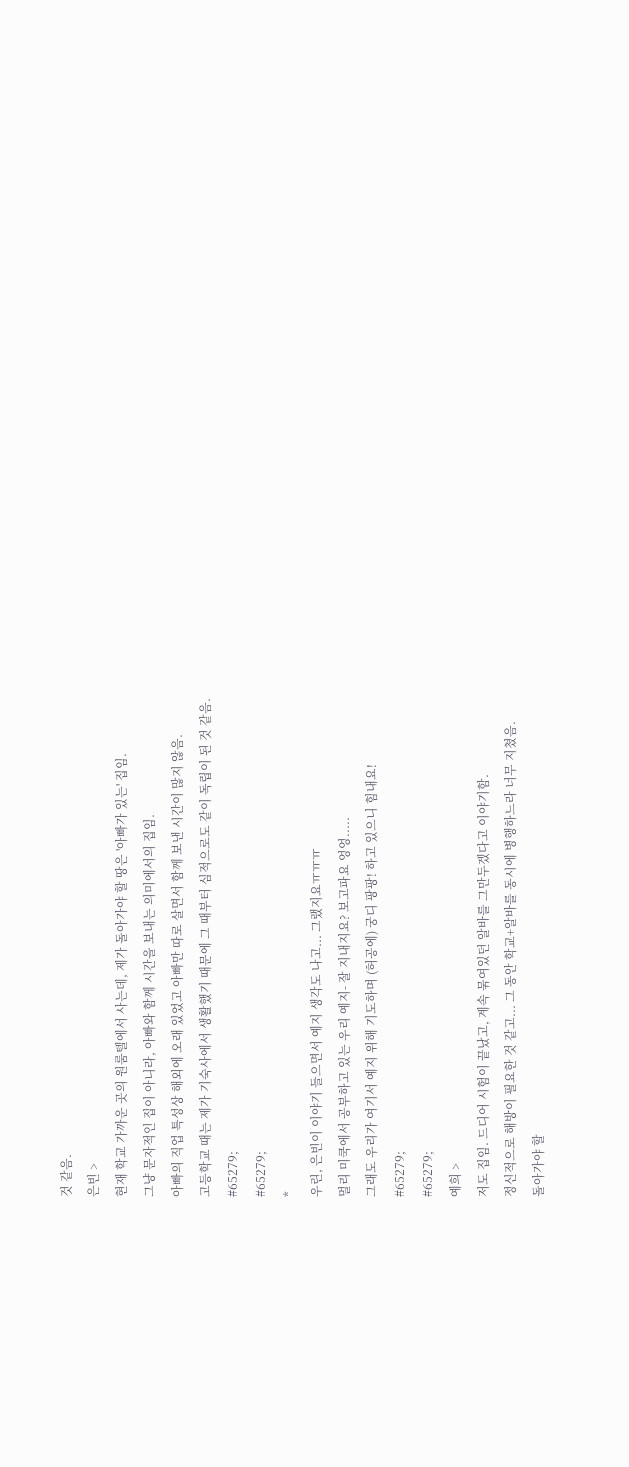것 같음.
은빈 >
현재 학교 가까운 곳의 원룸텔에서 사는데, 제가 돌아가야 할 땅은 '아빠가 있는' 집임.
그냥 문자적인 집이 아니라, 아빠와 함께 시간을 보내는 의미에서의 집임.
아빠의 직업 특성상 해외에 오래 있었고 아빠만 따로 살면서 함께 보낸 시간이 많지 않음.
고등학교 때는 제가 기숙사에서 생활했기 때문에 그 때부터 심적으로도 같이 독립이 된 것 같음.
#65279;
#65279;
*
우린, 은빈이 이야기 들으면서 예지 생각도 나고... 그랬지요ㅠㅠㅠ
멀리 미쿡에서 공부하고 있는 우리 예지- 잘 지내지요? 보고파요 엉엉.....
그래도 우리가 여기서 예지 위해 기도하며 (허공에) 궁디 팡팡! 하고 있으니 힘내요!
#65279;
#65279;
예희 >
저도 집임. 드디어 시험이 끝났고, 계속 묶여있던 알바를 그만두겠다고 이야기함.
정신적으로 해방이 필요한 것 같고... 그 동안 학교+알바를 동시에 병행하느라 너무 지쳤음.
돌아가야 할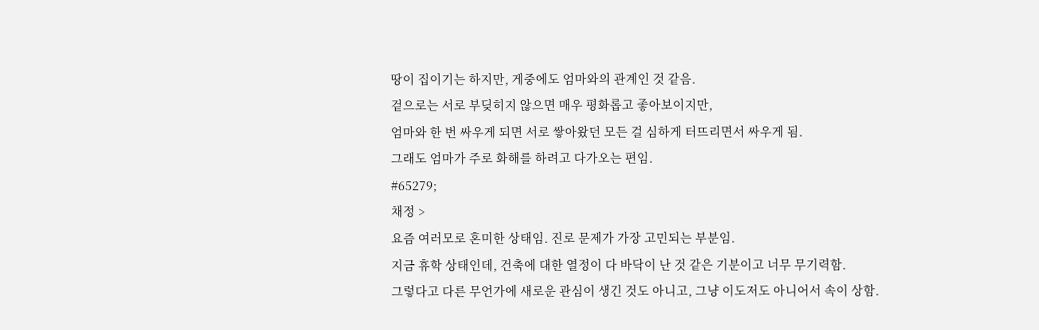땅이 집이기는 하지만, 게중에도 엄마와의 관계인 것 같음.
겉으로는 서로 부딪히지 않으면 매우 평화롭고 좋아보이지만,
엄마와 한 번 싸우게 되면 서로 쌓아왔던 모든 걸 심하게 터뜨리면서 싸우게 됨.
그래도 엄마가 주로 화해를 하려고 다가오는 편임.
#65279;
채정 >
요즘 여러모로 혼미한 상태임. 진로 문제가 가장 고민되는 부분임.
지금 휴학 상태인데, 건축에 대한 열정이 다 바닥이 난 것 같은 기분이고 너무 무기력함.
그렇다고 다른 무언가에 새로운 관심이 생긴 것도 아니고, 그냥 이도저도 아니어서 속이 상함.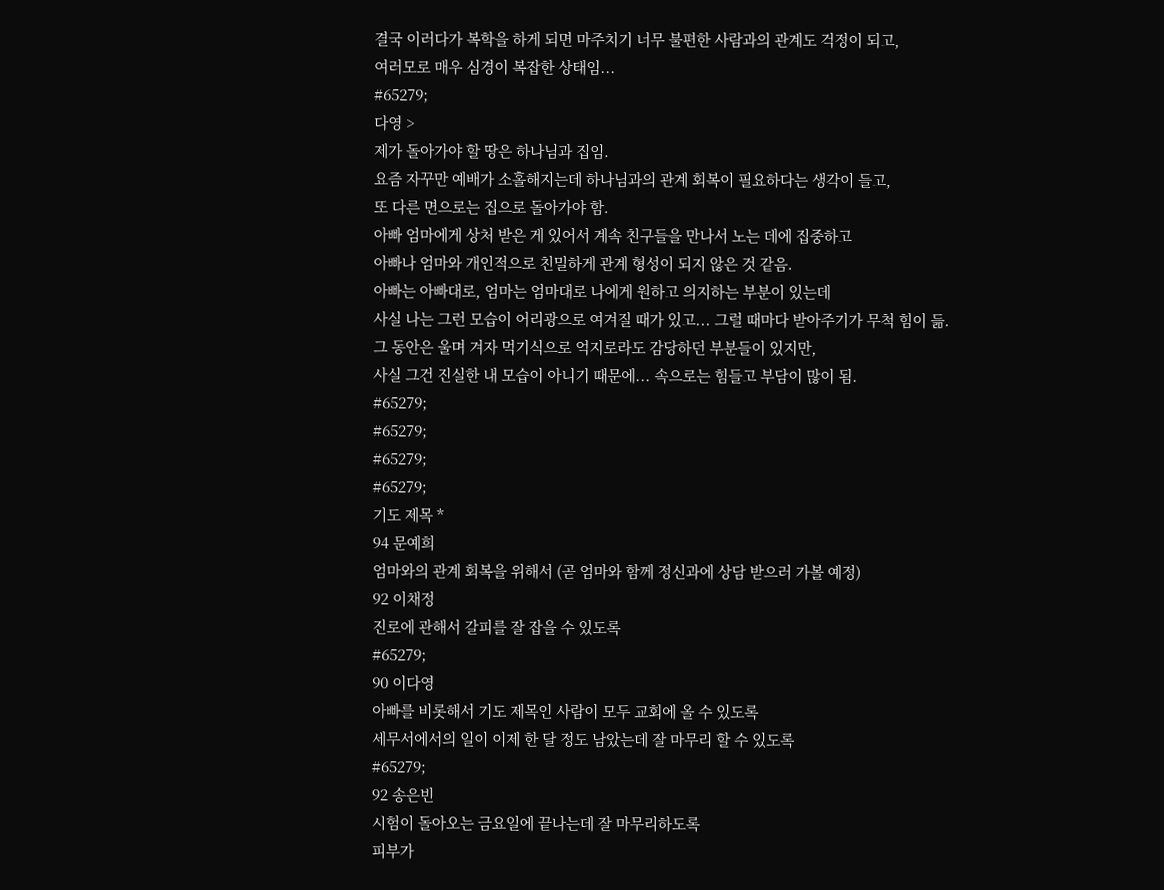결국 이러다가 복학을 하게 되면 마주치기 너무 불편한 사람과의 관계도 걱정이 되고,
여러모로 매우 심경이 복잡한 상태임...
#65279;
다영 >
제가 돌아가야 할 땅은 하나님과 집임.
요즘 자꾸만 예배가 소홀해지는데 하나님과의 관계 회복이 필요하다는 생각이 들고,
또 다른 면으로는 집으로 돌아가야 함.
아빠 엄마에게 상처 받은 게 있어서 계속 친구들을 만나서 노는 데에 집중하고
아빠나 엄마와 개인적으로 친밀하게 관계 형성이 되지 않은 것 같음.
아빠는 아빠대로, 엄마는 엄마대로 나에게 원하고 의지하는 부분이 있는데
사실 나는 그런 모습이 어리광으로 여겨질 때가 있고... 그럴 때마다 받아주기가 무척 힘이 듦.
그 동안은 울며 겨자 먹기식으로 억지로라도 감당하던 부분들이 있지만,
사실 그건 진실한 내 모습이 아니기 때문에... 속으로는 힘들고 부담이 많이 됨.
#65279;
#65279;
#65279;
#65279;
기도 제목 *
94 문예희
엄마와의 관계 회복을 위해서 (곧 엄마와 함께 정신과에 상담 받으러 가볼 예정)
92 이채정
진로에 관해서 갈피를 잘 잡을 수 있도록
#65279;
90 이다영
아빠를 비롯해서 기도 제목인 사람이 모두 교회에 올 수 있도록
세무서에서의 일이 이제 한 달 정도 남았는데 잘 마무리 할 수 있도록
#65279;
92 송은빈
시험이 돌아오는 금요일에 끝나는데 잘 마무리하도록
피부가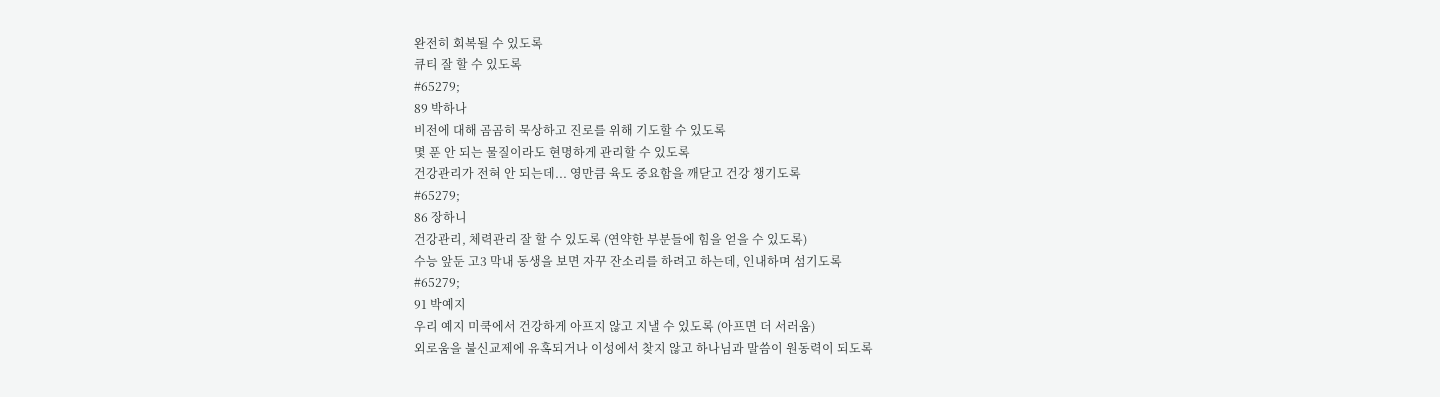완전히 회복될 수 있도록
큐티 잘 할 수 있도록
#65279;
89 박하나
비전에 대해 곰곰히 묵상하고 진로를 위해 기도할 수 있도록
몇 푼 안 되는 물질이라도 현명하게 관리할 수 있도록
건강관리가 전혀 안 되는데... 영만큼 육도 중요함을 깨닫고 건강 챙기도록
#65279;
86 장하니
건강관리, 체력관리 잘 할 수 있도록 (연약한 부분들에 힘을 얻을 수 있도록)
수능 앞둔 고3 막내 동생을 보면 자꾸 잔소리를 하려고 하는데, 인내하며 섬기도록
#65279;
91 박예지
우리 예지 미쿡에서 건강하게 아프지 않고 지낼 수 있도록 (아프면 더 서러움)
외로움을 불신교제에 유혹되거나 이성에서 찾지 않고 하나님과 말씀이 원동력이 되도록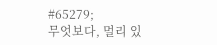#65279;
무엇보다, 멀리 있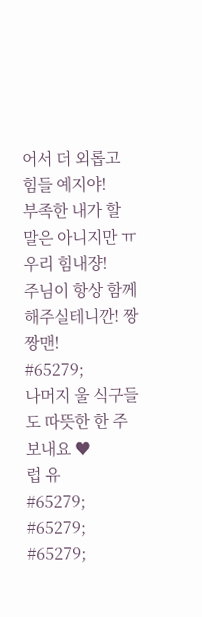어서 더 외롭고 힘들 예지야!
부족한 내가 할 말은 아니지만 ㅠ
우리 힘내쟝!
주님이 항상 함께 해주실테니깐! 짱짱맨!
#65279;
나머지 울 식구들도 따뜻한 한 주 보내요 ♥
럽 유
#65279;
#65279;
#65279;